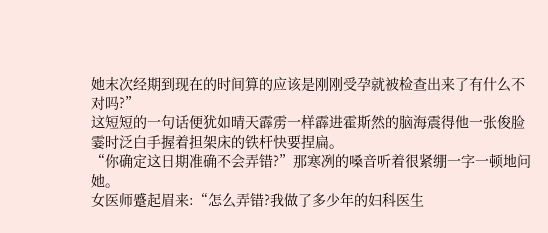她末次经期到现在的时间算的应该是刚刚受孕就被检查出来了有什么不对吗?”
这短短的一句话便犹如晴天霹雳一样霹进霍斯然的脑海震得他一张俊脸霎时泛白手握着担架床的铁杆快要捏扁。
“你确定这日期准确不会弄错?”那寒冽的嗓音听着很紧绷一字一顿地问她。
女医师蹙起眉来:“怎么弄错?我做了多少年的妇科医生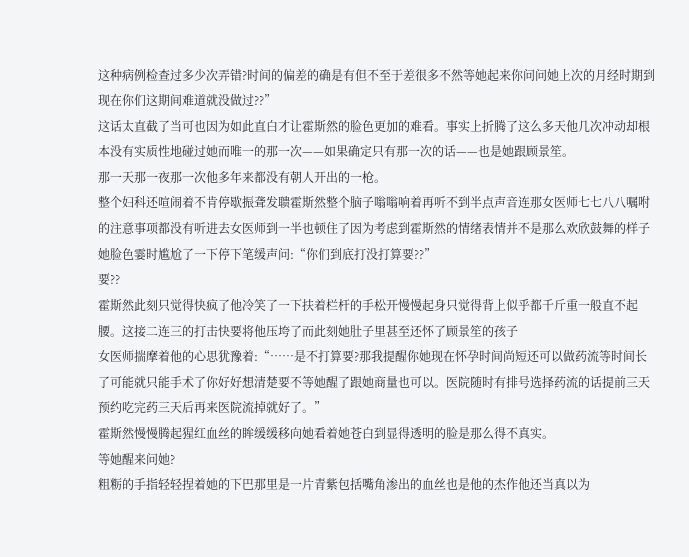这种病例检查过多少次弄错?时间的偏差的确是有但不至于差很多不然等她起来你问问她上次的月经时期到现在你们这期间难道就没做过??”
这话太直截了当可也因为如此直白才让霍斯然的脸色更加的难看。事实上折腾了这么多天他几次冲动却根本没有实质性地碰过她而唯一的那一次——如果确定只有那一次的话——也是她跟顾景笙。
那一天那一夜那一次他多年来都没有朝人开出的一枪。
整个妇科还喧闹着不肯停歇振聋发聩霍斯然整个脑子嗡嗡响着再听不到半点声音连那女医师七七八八嘱咐的注意事项都没有听进去女医师到一半也顿住了因为考虑到霍斯然的情绪表情并不是那么欢欣鼓舞的样子她脸色霎时尴尬了一下停下笔缓声问:“你们到底打没打算要??”
要??
霍斯然此刻只觉得快疯了他冷笑了一下扶着栏杆的手松开慢慢起身只觉得背上似乎都千斤重一般直不起腰。这接二连三的打击快要将他压垮了而此刻她肚子里甚至还怀了顾景笙的孩子
女医师揣摩着他的心思犹豫着:“……是不打算要?那我提醒你她现在怀孕时间尚短还可以做药流等时间长了可能就只能手术了你好好想清楚要不等她醒了跟她商量也可以。医院随时有排号选择药流的话提前三天预约吃完药三天后再来医院流掉就好了。”
霍斯然慢慢腾起猩红血丝的眸缓缓移向她看着她苍白到显得透明的脸是那么得不真实。
等她醒来问她?
粗粝的手指轻轻捏着她的下巴那里是一片青紫包括嘴角渗出的血丝也是他的杰作他还当真以为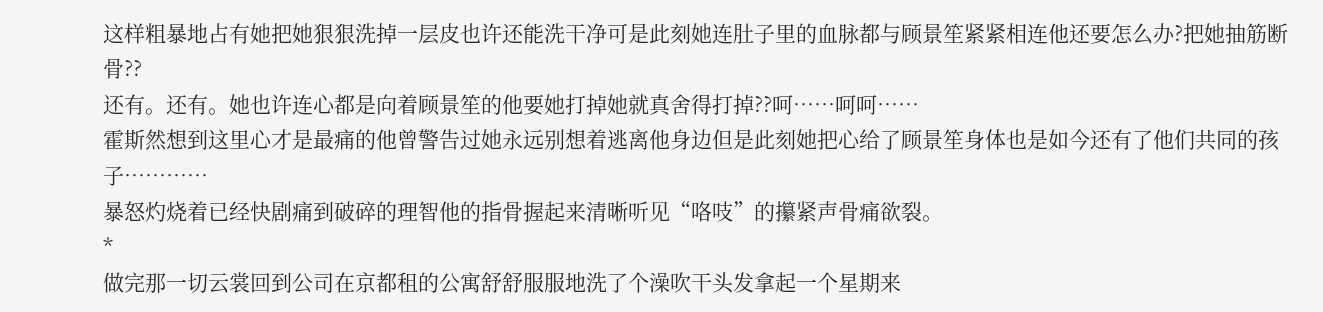这样粗暴地占有她把她狠狠洗掉一层皮也许还能洗干净可是此刻她连肚子里的血脉都与顾景笙紧紧相连他还要怎么办?把她抽筋断骨??
还有。还有。她也许连心都是向着顾景笙的他要她打掉她就真舍得打掉??呵……呵呵……
霍斯然想到这里心才是最痛的他曾警告过她永远别想着逃离他身边但是此刻她把心给了顾景笙身体也是如今还有了他们共同的孩子…………
暴怒灼烧着已经快剧痛到破碎的理智他的指骨握起来清晰听见“咯吱”的攥紧声骨痛欲裂。
*
做完那一切云裳回到公司在京都租的公寓舒舒服服地洗了个澡吹干头发拿起一个星期来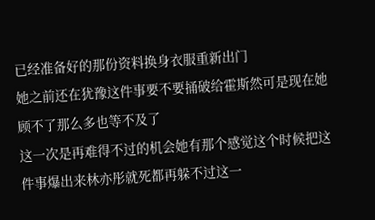已经准备好的那份资料换身衣服重新出门
她之前还在犹豫这件事要不要捅破给霍斯然可是现在她顾不了那么多也等不及了
这一次是再难得不过的机会她有那个感觉这个时候把这件事爆出来林亦彤就死都再躲不过这一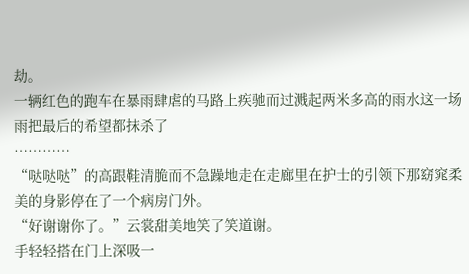劫。
一辆红色的跑车在暴雨肆虐的马路上疾驰而过溅起两米多高的雨水这一场雨把最后的希望都抹杀了
…………
“哒哒哒”的高跟鞋清脆而不急躁地走在走廊里在护士的引领下那窈窕柔美的身影停在了一个病房门外。
“好谢谢你了。”云裳甜美地笑了笑道谢。
手轻轻搭在门上深吸一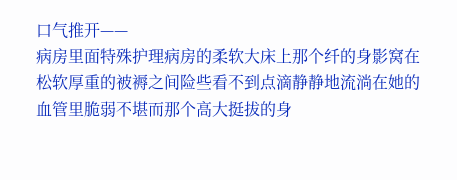口气推开——
病房里面特殊护理病房的柔软大床上那个纤的身影窝在松软厚重的被褥之间险些看不到点滴静静地流淌在她的血管里脆弱不堪而那个高大挺拔的身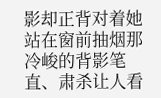影却正背对着她站在窗前抽烟那冷峻的背影笔直、肃杀让人看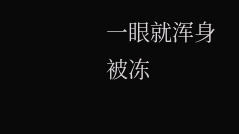一眼就浑身被冻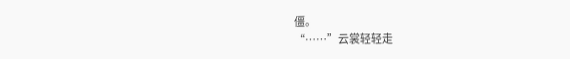僵。
“……”云裳轻轻走